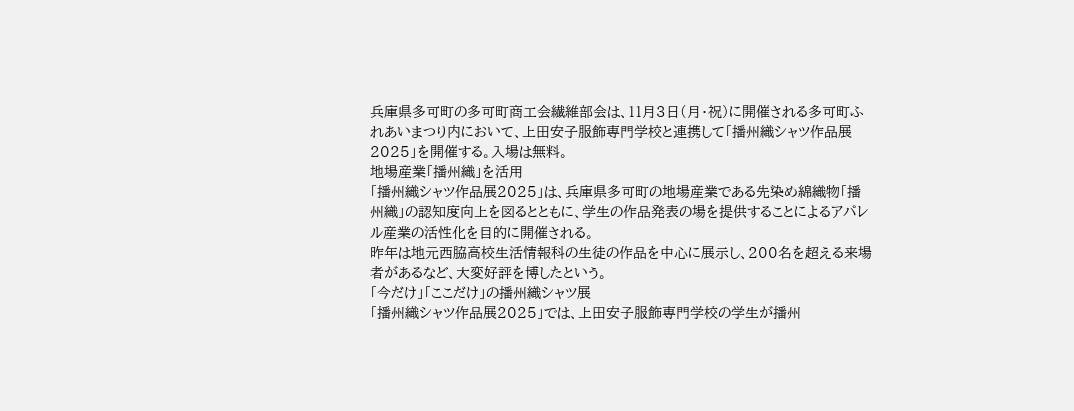兵庫県多可町の多可町商工会繊維部会は、11月3日(月・祝)に開催される多可町ふれあいまつり内において、上田安子服飾専門学校と連携して「播州織シャツ作品展2025」を開催する。入場は無料。
地場産業「播州織」を活用
「播州織シャツ作品展2025」は、兵庫県多可町の地場産業である先染め綿織物「播州織」の認知度向上を図るとともに、学生の作品発表の場を提供することによるアパレル産業の活性化を目的に開催される。
昨年は地元西脇高校生活情報科の生徒の作品を中心に展示し、200名を超える来場者があるなど、大変好評を博したという。
「今だけ」「ここだけ」の播州織シャツ展
「播州織シャツ作品展2025」では、上田安子服飾専門学校の学生が播州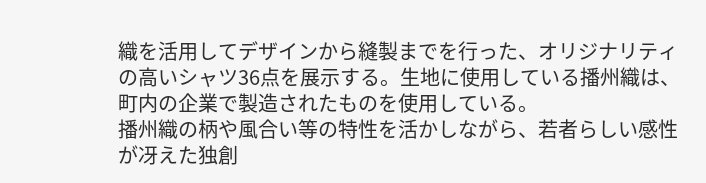織を活用してデザインから縫製までを行った、オリジナリティの高いシャツ36点を展示する。生地に使用している播州織は、町内の企業で製造されたものを使用している。
播州織の柄や風合い等の特性を活かしながら、若者らしい感性が冴えた独創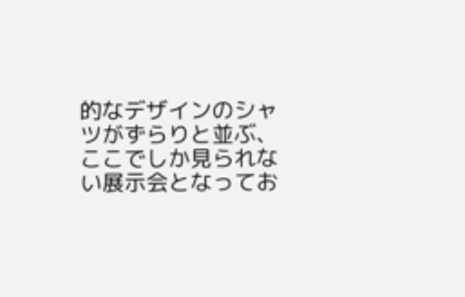的なデザインのシャツがずらりと並ぶ、ここでしか見られない展示会となってお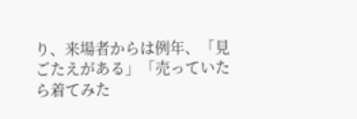り、来場者からは例年、「見ごたえがある」「売っていたら着てみた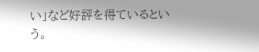い」など好評を得ているという。